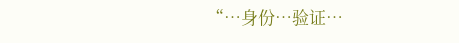“…身份…验证…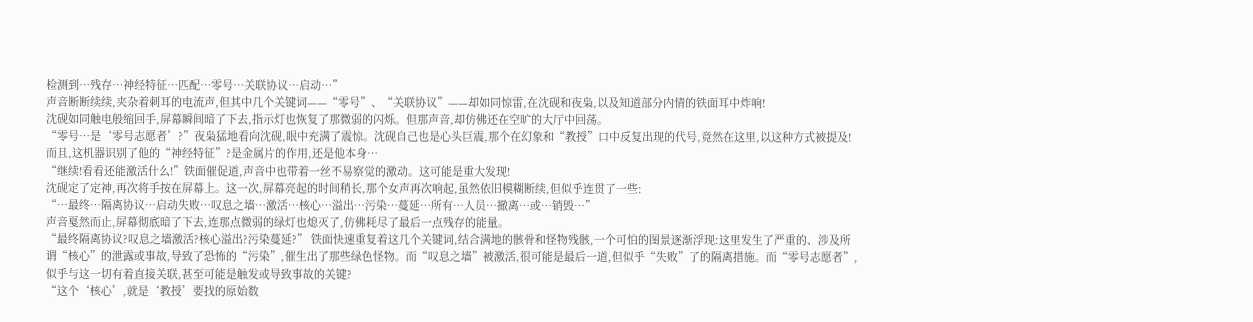检测到…残存…神经特征…匹配…零号…关联协议…启动…”
声音断断续续,夹杂着刺耳的电流声,但其中几个关键词——“零号”、“关联协议”——却如同惊雷,在沈砚和夜枭,以及知道部分内情的铁面耳中炸响!
沈砚如同触电般缩回手,屏幕瞬间暗了下去,指示灯也恢复了那微弱的闪烁。但那声音,却仿佛还在空旷的大厅中回荡。
“零号…是‘零号志愿者’?”夜枭猛地看向沈砚,眼中充满了震惊。沈砚自己也是心头巨震,那个在幻象和“教授”口中反复出现的代号,竟然在这里,以这种方式被提及!而且,这机器识别了他的“神经特征”?是金属片的作用,还是他本身…
“继续!看看还能激活什么!”铁面催促道,声音中也带着一丝不易察觉的激动。这可能是重大发现!
沈砚定了定神,再次将手按在屏幕上。这一次,屏幕亮起的时间稍长,那个女声再次响起,虽然依旧模糊断续,但似乎连贯了一些:
“…最终…隔离协议…启动失败…叹息之墙…激活…核心…溢出…污染…蔓延…所有…人员…撤离…或…销毁…”
声音戛然而止,屏幕彻底暗了下去,连那点微弱的绿灯也熄灭了,仿佛耗尽了最后一点残存的能量。
“最终隔离协议?叹息之墙激活?核心溢出?污染蔓延?” 铁面快速重复着这几个关键词,结合满地的骸骨和怪物残骸,一个可怕的图景逐渐浮现:这里发生了严重的、涉及所谓“核心”的泄露或事故,导致了恐怖的“污染”,催生出了那些绿色怪物。而“叹息之墙”被激活,很可能是最后一道,但似乎“失败”了的隔离措施。而“零号志愿者”,似乎与这一切有着直接关联,甚至可能是触发或导致事故的关键?
“这个‘核心’,就是‘教授’要找的原始数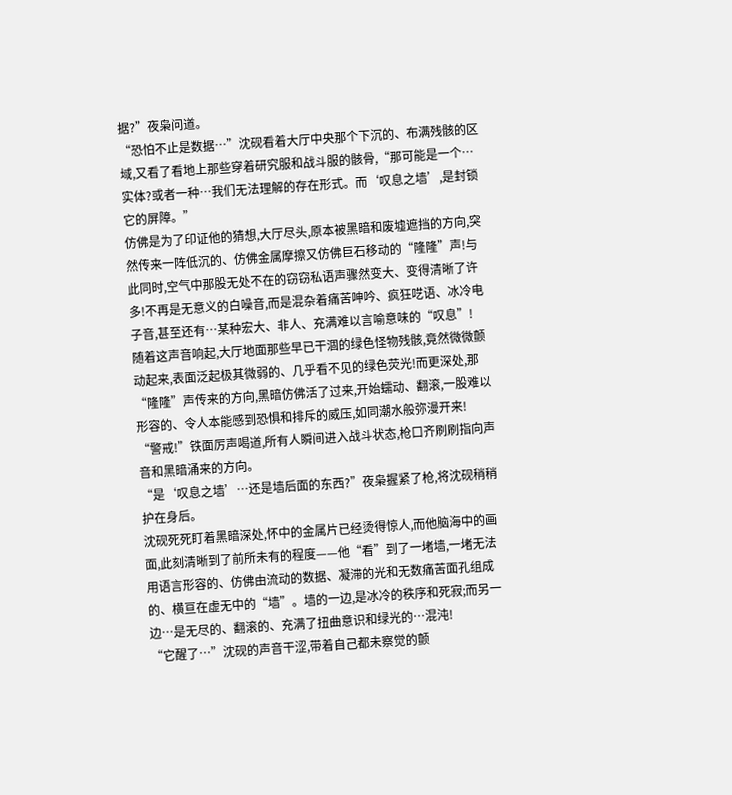据?”夜枭问道。
“恐怕不止是数据…”沈砚看着大厅中央那个下沉的、布满残骸的区域,又看了看地上那些穿着研究服和战斗服的骸骨,“那可能是一个…实体?或者一种…我们无法理解的存在形式。而‘叹息之墙’,是封锁它的屏障。”
仿佛是为了印证他的猜想,大厅尽头,原本被黑暗和废墟遮挡的方向,突然传来一阵低沉的、仿佛金属摩擦又仿佛巨石移动的“隆隆”声!与此同时,空气中那股无处不在的窃窃私语声骤然变大、变得清晰了许多!不再是无意义的白噪音,而是混杂着痛苦呻吟、疯狂呓语、冰冷电子音,甚至还有…某种宏大、非人、充满难以言喻意味的“叹息”!
随着这声音响起,大厅地面那些早已干涸的绿色怪物残骸,竟然微微颤动起来,表面泛起极其微弱的、几乎看不见的绿色荧光!而更深处,那“隆隆”声传来的方向,黑暗仿佛活了过来,开始蠕动、翻滚,一股难以形容的、令人本能感到恐惧和排斥的威压,如同潮水般弥漫开来!
“警戒!”铁面厉声喝道,所有人瞬间进入战斗状态,枪口齐刷刷指向声音和黑暗涌来的方向。
“是‘叹息之墙’…还是墙后面的东西?”夜枭握紧了枪,将沈砚稍稍护在身后。
沈砚死死盯着黑暗深处,怀中的金属片已经烫得惊人,而他脑海中的画面,此刻清晰到了前所未有的程度——他“看”到了一堵墙,一堵无法用语言形容的、仿佛由流动的数据、凝滞的光和无数痛苦面孔组成的、横亘在虚无中的“墙”。墙的一边,是冰冷的秩序和死寂;而另一边…是无尽的、翻滚的、充满了扭曲意识和绿光的…混沌!
“它醒了…”沈砚的声音干涩,带着自己都未察觉的颤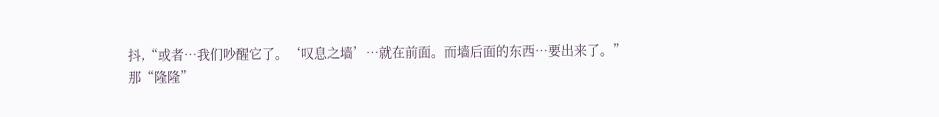抖,“或者…我们吵醒它了。‘叹息之墙’…就在前面。而墙后面的东西…要出来了。”
那“隆隆”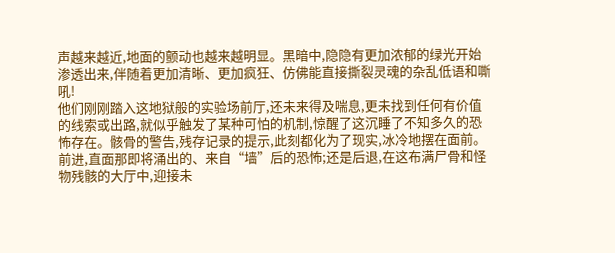声越来越近,地面的颤动也越来越明显。黑暗中,隐隐有更加浓郁的绿光开始渗透出来,伴随着更加清晰、更加疯狂、仿佛能直接撕裂灵魂的杂乱低语和嘶吼!
他们刚刚踏入这地狱般的实验场前厅,还未来得及喘息,更未找到任何有价值的线索或出路,就似乎触发了某种可怕的机制,惊醒了这沉睡了不知多久的恐怖存在。骸骨的警告,残存记录的提示,此刻都化为了现实,冰冷地摆在面前。前进,直面那即将涌出的、来自“墙”后的恐怖;还是后退,在这布满尸骨和怪物残骸的大厅中,迎接未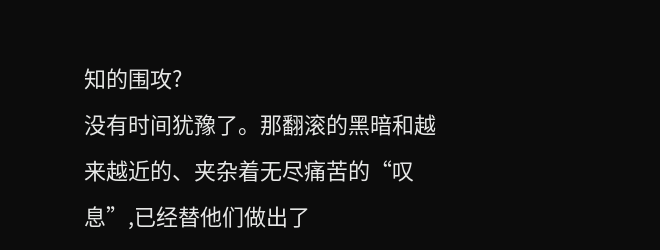知的围攻?
没有时间犹豫了。那翻滚的黑暗和越来越近的、夹杂着无尽痛苦的“叹息”,已经替他们做出了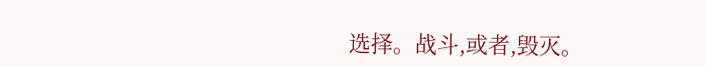选择。战斗,或者,毁灭。